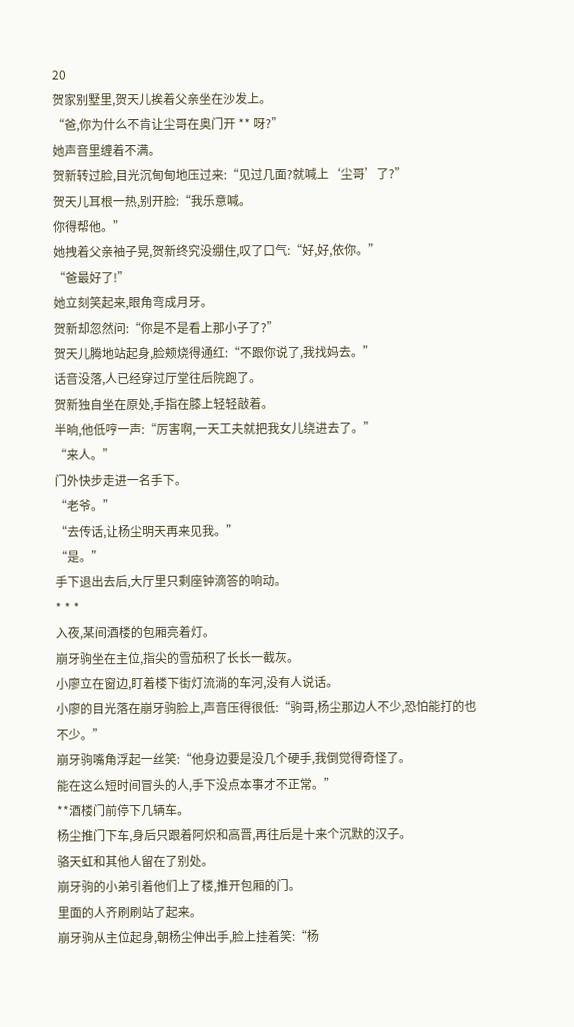20
贺家别墅里,贺天儿挨着父亲坐在沙发上。
“爸,你为什么不肯让尘哥在奥门开 ** 呀?”
她声音里缠着不满。
贺新转过脸,目光沉甸甸地压过来:“见过几面?就喊上‘尘哥’了?”
贺天儿耳根一热,别开脸:“我乐意喊。
你得帮他。”
她拽着父亲袖子晃,贺新终究没绷住,叹了口气:“好,好,依你。”
“爸最好了!”
她立刻笑起来,眼角弯成月牙。
贺新却忽然问:“你是不是看上那小子了?”
贺天儿腾地站起身,脸颊烧得通红:“不跟你说了,我找妈去。”
话音没落,人已经穿过厅堂往后院跑了。
贺新独自坐在原处,手指在膝上轻轻敲着。
半晌,他低哼一声:“厉害啊,一天工夫就把我女儿绕进去了。”
“来人。”
门外快步走进一名手下。
“老爷。”
“去传话,让杨尘明天再来见我。”
“是。”
手下退出去后,大厅里只剩座钟滴答的响动。
* * *
入夜,某间酒楼的包厢亮着灯。
崩牙驹坐在主位,指尖的雪茄积了长长一截灰。
小廖立在窗边,盯着楼下街灯流淌的车河,没有人说话。
小廖的目光落在崩牙驹脸上,声音压得很低:“驹哥,杨尘那边人不少,恐怕能打的也不少。”
崩牙驹嘴角浮起一丝笑:“他身边要是没几个硬手,我倒觉得奇怪了。
能在这么短时间冒头的人,手下没点本事才不正常。”
**酒楼门前停下几辆车。
杨尘推门下车,身后只跟着阿炽和高晋,再往后是十来个沉默的汉子。
骆天虹和其他人留在了别处。
崩牙驹的小弟引着他们上了楼,推开包厢的门。
里面的人齐刷刷站了起来。
崩牙驹从主位起身,朝杨尘伸出手,脸上挂着笑:“杨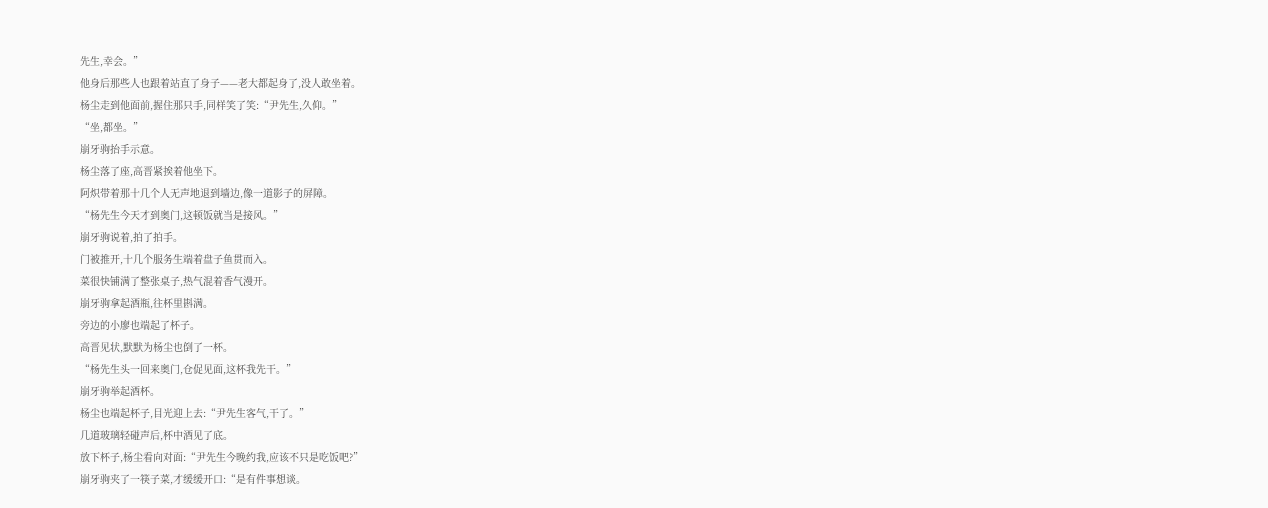先生,幸会。”
他身后那些人也跟着站直了身子——老大都起身了,没人敢坐着。
杨尘走到他面前,握住那只手,同样笑了笑:“尹先生,久仰。”
“坐,都坐。”
崩牙驹抬手示意。
杨尘落了座,高晋紧挨着他坐下。
阿炽带着那十几个人无声地退到墙边,像一道影子的屏障。
“杨先生今天才到奥门,这顿饭就当是接风。”
崩牙驹说着,拍了拍手。
门被推开,十几个服务生端着盘子鱼贯而入。
菜很快铺满了整张桌子,热气混着香气漫开。
崩牙驹拿起酒瓶,往杯里斟满。
旁边的小廖也端起了杯子。
高晋见状,默默为杨尘也倒了一杯。
“杨先生头一回来奥门,仓促见面,这杯我先干。”
崩牙驹举起酒杯。
杨尘也端起杯子,目光迎上去:“尹先生客气,干了。”
几道玻璃轻碰声后,杯中酒见了底。
放下杯子,杨尘看向对面:“尹先生今晚约我,应该不只是吃饭吧?”
崩牙驹夹了一筷子菜,才缓缓开口:“是有件事想谈。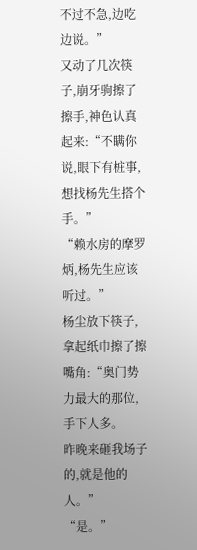不过不急,边吃边说。”
又动了几次筷子,崩牙驹擦了擦手,神色认真起来:“不瞒你说,眼下有桩事,想找杨先生搭个手。”
“赖水房的摩罗炳,杨先生应该听过。”
杨尘放下筷子,拿起纸巾擦了擦嘴角:“奥门势力最大的那位,手下人多。
昨晚来砸我场子的,就是他的人。”
“是。”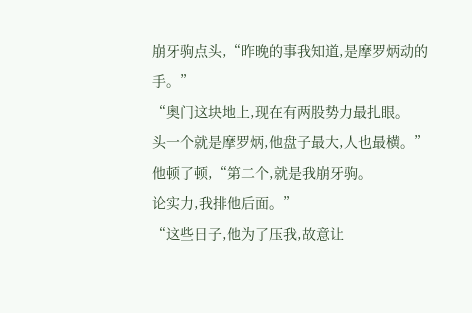崩牙驹点头,“昨晚的事我知道,是摩罗炳动的手。”
“奥门这块地上,现在有两股势力最扎眼。
头一个就是摩罗炳,他盘子最大,人也最横。”
他顿了顿,“第二个,就是我崩牙驹。
论实力,我排他后面。”
“这些日子,他为了压我,故意让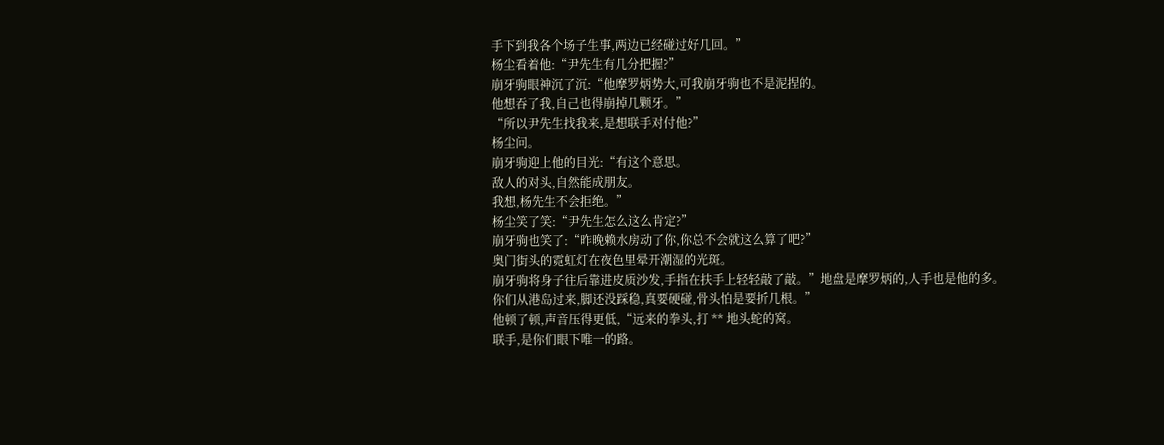手下到我各个场子生事,两边已经碰过好几回。”
杨尘看着他:“尹先生有几分把握?”
崩牙驹眼神沉了沉:“他摩罗炳势大,可我崩牙驹也不是泥捏的。
他想吞了我,自己也得崩掉几颗牙。”
“所以尹先生找我来,是想联手对付他?”
杨尘问。
崩牙驹迎上他的目光:“有这个意思。
敌人的对头,自然能成朋友。
我想,杨先生不会拒绝。”
杨尘笑了笑:“尹先生怎么这么肯定?”
崩牙驹也笑了:“昨晚赖水房动了你,你总不会就这么算了吧?”
奥门街头的霓虹灯在夜色里晕开潮湿的光斑。
崩牙驹将身子往后靠进皮质沙发,手指在扶手上轻轻敲了敲。”地盘是摩罗炳的,人手也是他的多。
你们从港岛过来,脚还没踩稳,真要硬碰,骨头怕是要折几根。”
他顿了顿,声音压得更低,“远来的拳头,打 ** 地头蛇的窝。
联手,是你们眼下唯一的路。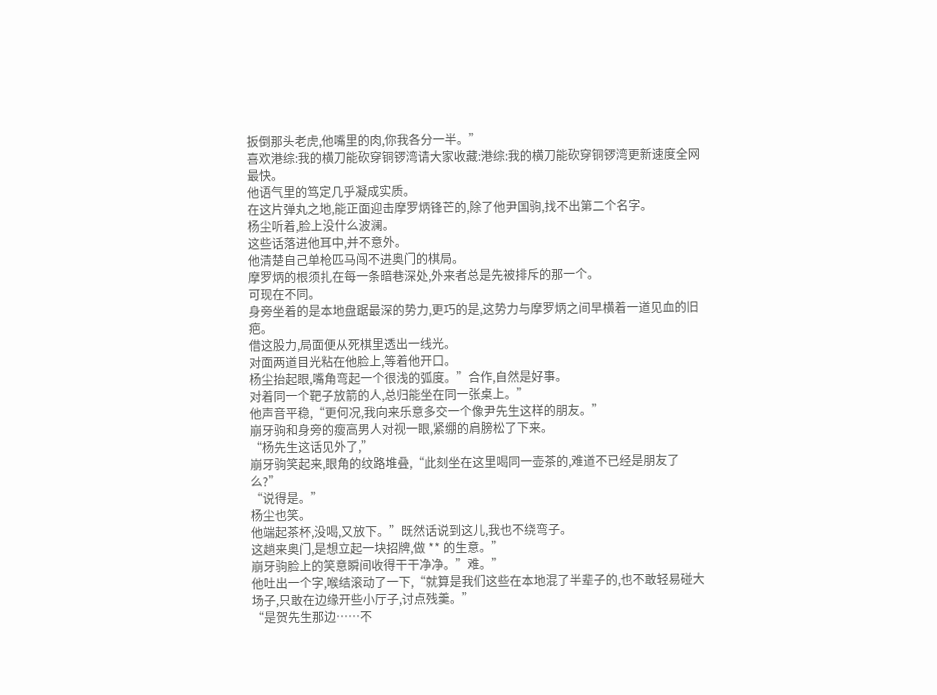扳倒那头老虎,他嘴里的肉,你我各分一半。”
喜欢港综:我的横刀能砍穿铜锣湾请大家收藏:港综:我的横刀能砍穿铜锣湾更新速度全网最快。
他语气里的笃定几乎凝成实质。
在这片弹丸之地,能正面迎击摩罗炳锋芒的,除了他尹国驹,找不出第二个名字。
杨尘听着,脸上没什么波澜。
这些话落进他耳中,并不意外。
他清楚自己单枪匹马闯不进奥门的棋局。
摩罗炳的根须扎在每一条暗巷深处,外来者总是先被排斥的那一个。
可现在不同。
身旁坐着的是本地盘踞最深的势力,更巧的是,这势力与摩罗炳之间早横着一道见血的旧疤。
借这股力,局面便从死棋里透出一线光。
对面两道目光粘在他脸上,等着他开口。
杨尘抬起眼,嘴角弯起一个很浅的弧度。”合作,自然是好事。
对着同一个靶子放箭的人,总归能坐在同一张桌上。”
他声音平稳,“更何况,我向来乐意多交一个像尹先生这样的朋友。”
崩牙驹和身旁的瘦高男人对视一眼,紧绷的肩膀松了下来。
“杨先生这话见外了,”
崩牙驹笑起来,眼角的纹路堆叠,“此刻坐在这里喝同一壶茶的,难道不已经是朋友了么?”
“说得是。”
杨尘也笑。
他端起茶杯,没喝,又放下。”既然话说到这儿,我也不绕弯子。
这趟来奥门,是想立起一块招牌,做 ** 的生意。”
崩牙驹脸上的笑意瞬间收得干干净净。”难。”
他吐出一个字,喉结滚动了一下,“就算是我们这些在本地混了半辈子的,也不敢轻易碰大场子,只敢在边缘开些小厅子,讨点残羹。”
“是贺先生那边……不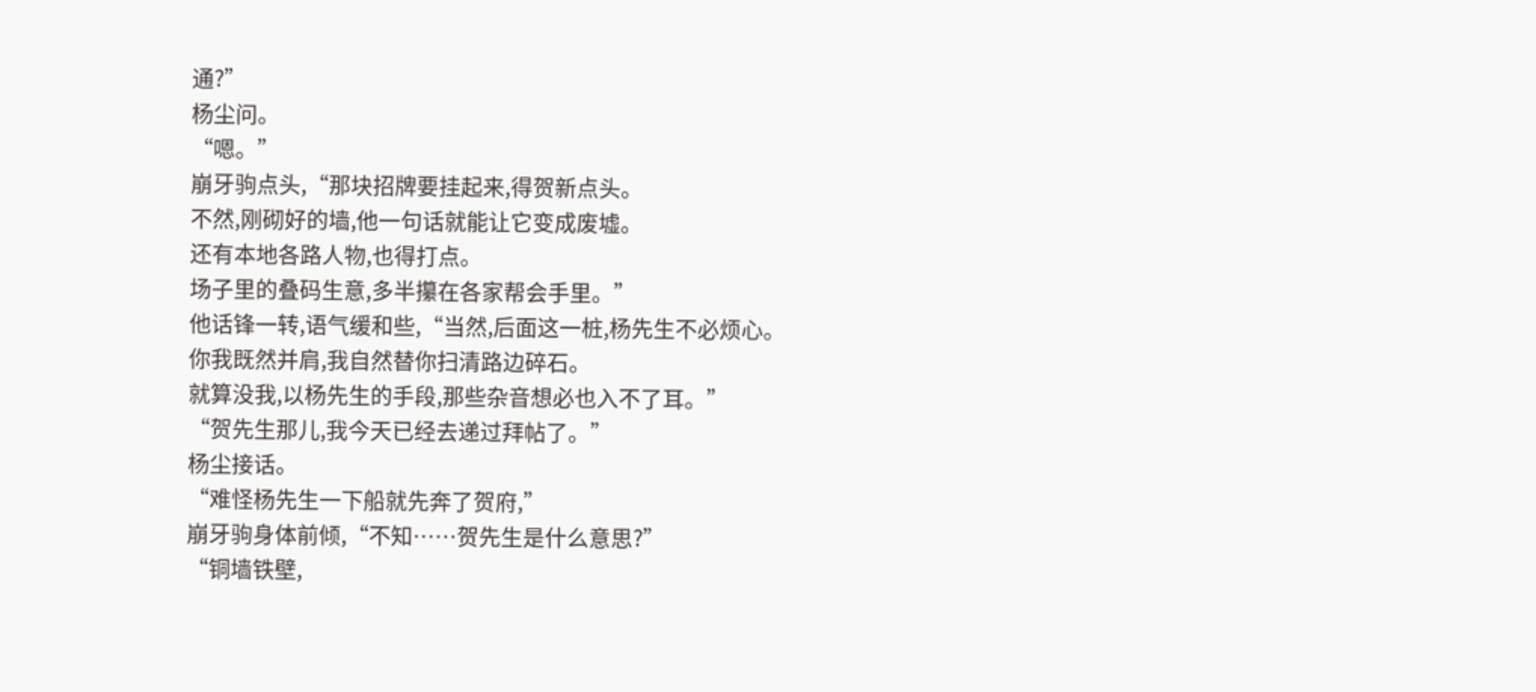通?”
杨尘问。
“嗯。”
崩牙驹点头,“那块招牌要挂起来,得贺新点头。
不然,刚砌好的墙,他一句话就能让它变成废墟。
还有本地各路人物,也得打点。
场子里的叠码生意,多半攥在各家帮会手里。”
他话锋一转,语气缓和些,“当然,后面这一桩,杨先生不必烦心。
你我既然并肩,我自然替你扫清路边碎石。
就算没我,以杨先生的手段,那些杂音想必也入不了耳。”
“贺先生那儿,我今天已经去递过拜帖了。”
杨尘接话。
“难怪杨先生一下船就先奔了贺府,”
崩牙驹身体前倾,“不知……贺先生是什么意思?”
“铜墙铁壁,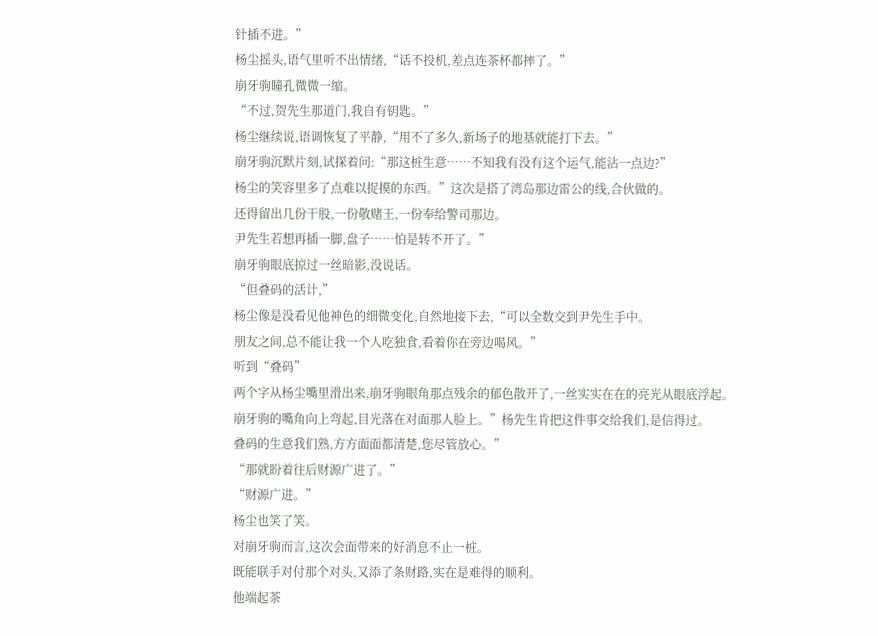针插不进。”
杨尘摇头,语气里听不出情绪,“话不投机,差点连茶杯都摔了。”
崩牙驹瞳孔微微一缩。
“不过,贺先生那道门,我自有钥匙。”
杨尘继续说,语调恢复了平静,“用不了多久,新场子的地基就能打下去。”
崩牙驹沉默片刻,试探着问:“那这桩生意……不知我有没有这个运气,能沾一点边?”
杨尘的笑容里多了点难以捉摸的东西。”这次是搭了湾岛那边雷公的线,合伙做的。
还得留出几份干股,一份敬赌王,一份奉给警司那边。
尹先生若想再插一脚,盘子……怕是转不开了。”
崩牙驹眼底掠过一丝暗影,没说话。
“但叠码的活计,”
杨尘像是没看见他神色的细微变化,自然地接下去,“可以全数交到尹先生手中。
朋友之间,总不能让我一个人吃独食,看着你在旁边喝风。”
听到“叠码”
两个字从杨尘嘴里滑出来,崩牙驹眼角那点残余的郁色散开了,一丝实实在在的亮光从眼底浮起。
崩牙驹的嘴角向上弯起,目光落在对面那人脸上。”杨先生肯把这件事交给我们,是信得过。
叠码的生意我们熟,方方面面都清楚,您尽管放心。”
“那就盼着往后财源广进了。”
“财源广进。”
杨尘也笑了笑。
对崩牙驹而言,这次会面带来的好消息不止一桩。
既能联手对付那个对头,又添了条财路,实在是难得的顺利。
他端起茶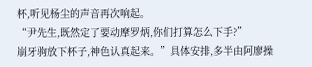杯,听见杨尘的声音再次响起。
“尹先生,既然定了要动摩罗炳,你们打算怎么下手?”
崩牙驹放下杯子,神色认真起来。”具体安排,多半由阿廖操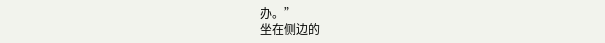办。”
坐在侧边的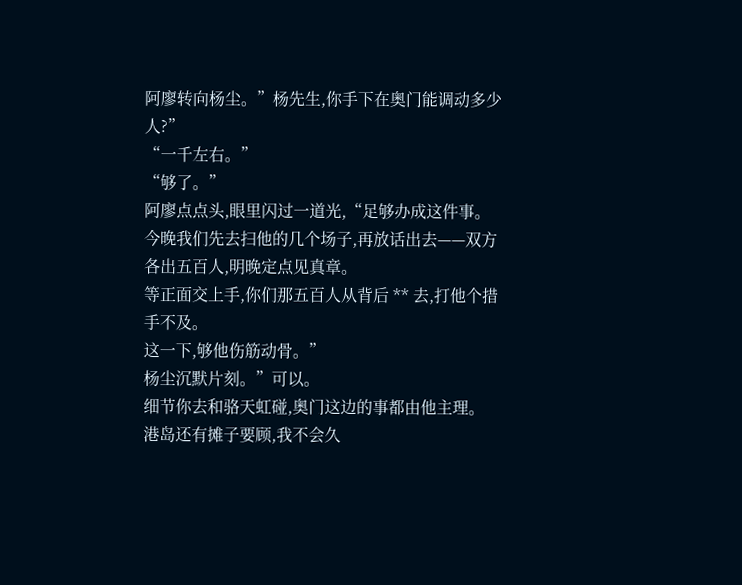阿廖转向杨尘。”杨先生,你手下在奥门能调动多少人?”
“一千左右。”
“够了。”
阿廖点点头,眼里闪过一道光,“足够办成这件事。
今晚我们先去扫他的几个场子,再放话出去——双方各出五百人,明晚定点见真章。
等正面交上手,你们那五百人从背后 ** 去,打他个措手不及。
这一下,够他伤筋动骨。”
杨尘沉默片刻。”可以。
细节你去和骆天虹碰,奥门这边的事都由他主理。
港岛还有摊子要顾,我不会久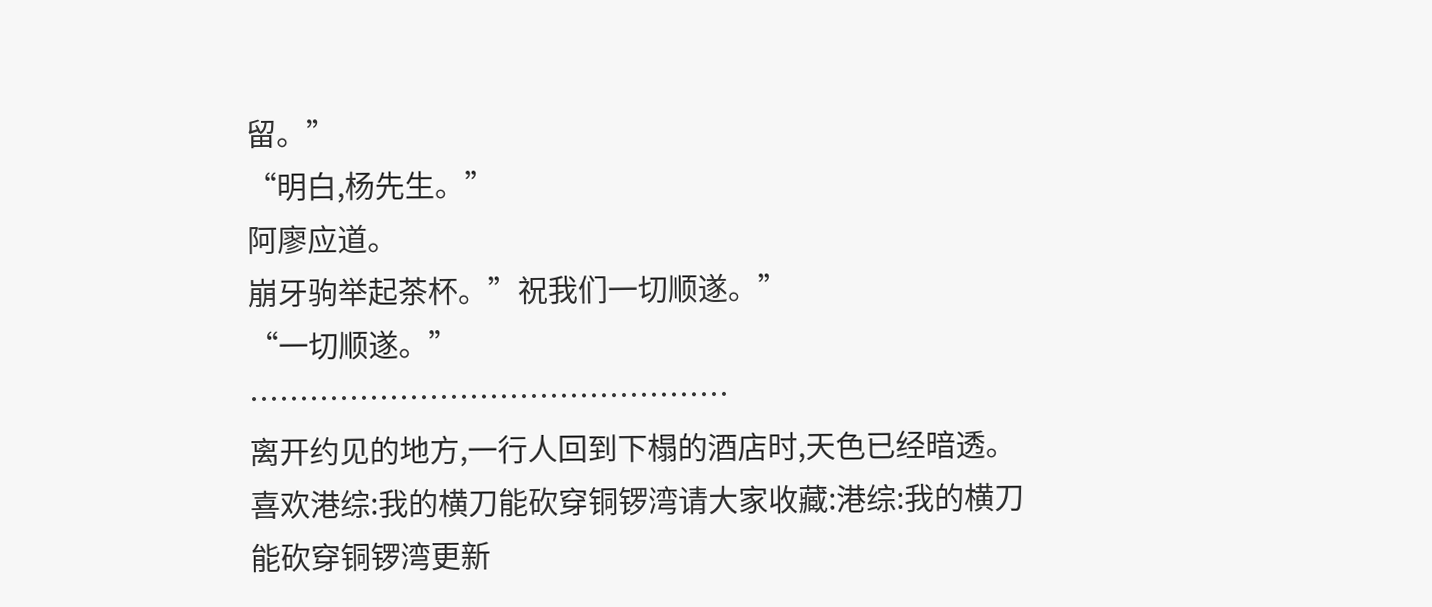留。”
“明白,杨先生。”
阿廖应道。
崩牙驹举起茶杯。”祝我们一切顺遂。”
“一切顺遂。”
…………………………………………
离开约见的地方,一行人回到下榻的酒店时,天色已经暗透。
喜欢港综:我的横刀能砍穿铜锣湾请大家收藏:港综:我的横刀能砍穿铜锣湾更新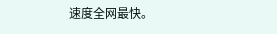速度全网最快。